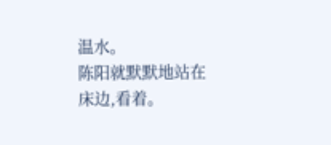温水。
陈阳就默默地站在床边,看着。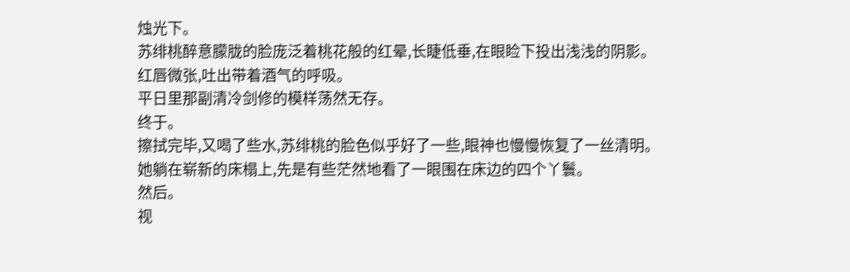烛光下。
苏绯桃醉意朦胧的脸庞泛着桃花般的红晕,长睫低垂,在眼睑下投出浅浅的阴影。
红唇微张,吐出带着酒气的呼吸。
平日里那副清冷剑修的模样荡然无存。
终于。
擦拭完毕,又喝了些水,苏绯桃的脸色似乎好了一些,眼神也慢慢恢复了一丝清明。
她躺在崭新的床榻上,先是有些茫然地看了一眼围在床边的四个丫鬟。
然后。
视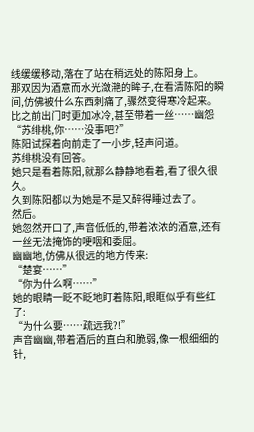线缓缓移动,落在了站在稍远处的陈阳身上。
那双因为酒意而水光潋滟的眸子,在看清陈阳的瞬间,仿佛被什么东西刺痛了,骤然变得寒冷起来。
比之前出门时更加冰冷,甚至带着一丝……幽怨
“苏绯桃,你……没事吧?”
陈阳试探着向前走了一小步,轻声问道。
苏绯桃没有回答。
她只是看着陈阳,就那么静静地看着,看了很久很久。
久到陈阳都以为她是不是又醉得睡过去了。
然后。
她忽然开口了,声音低低的,带着浓浓的酒意,还有一丝无法掩饰的哽咽和委屈。
幽幽地,仿佛从很远的地方传来:
“楚宴……”
“你为什么啊……”
她的眼睛一眨不眨地盯着陈阳,眼眶似乎有些红了:
“为什么要……疏远我?!”
声音幽幽,带着酒后的直白和脆弱,像一根细细的针,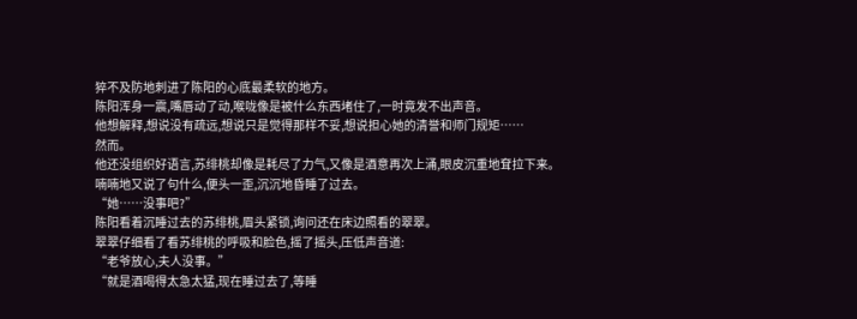猝不及防地刺进了陈阳的心底最柔软的地方。
陈阳浑身一震,嘴唇动了动,喉咙像是被什么东西堵住了,一时竟发不出声音。
他想解释,想说没有疏远,想说只是觉得那样不妥,想说担心她的清誉和师门规矩……
然而。
他还没组织好语言,苏绯桃却像是耗尽了力气,又像是酒意再次上涌,眼皮沉重地耷拉下来。
喃喃地又说了句什么,便头一歪,沉沉地昏睡了过去。
“她……没事吧?”
陈阳看着沉睡过去的苏绯桃,眉头紧锁,询问还在床边照看的翠翠。
翠翠仔细看了看苏绯桃的呼吸和脸色,摇了摇头,压低声音道:
“老爷放心,夫人没事。”
“就是酒喝得太急太猛,现在睡过去了,等睡